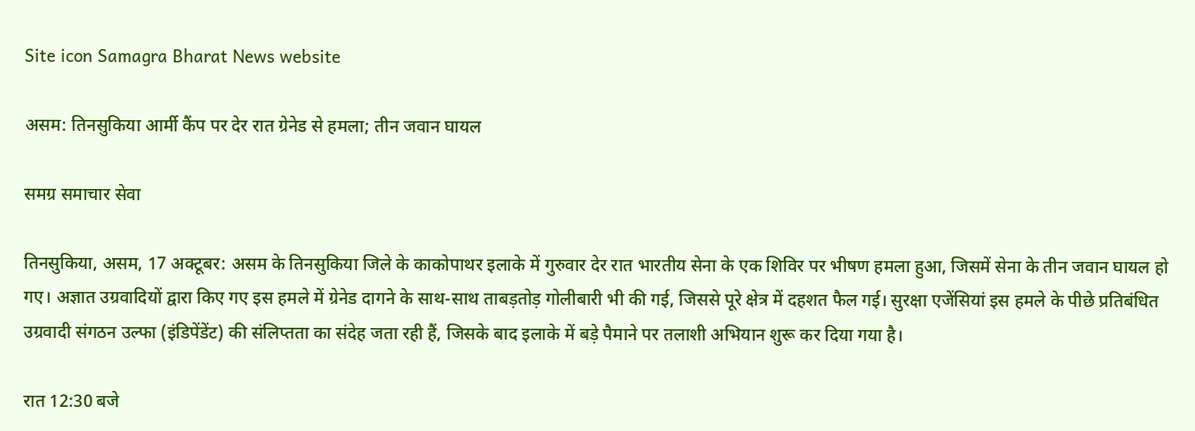Site icon Samagra Bharat News website

असम: तिनसुकिया आर्मी कैंप पर देर रात ग्रेनेड से हमला; तीन जवान घायल

समग्र समाचार सेवा

तिनसुकिया, असम, 17 अक्टूबर: असम के तिनसुकिया जिले के काकोपाथर इलाके में गुरुवार देर रात भारतीय सेना के एक शिविर पर भीषण हमला हुआ, जिसमें सेना के तीन जवान घायल हो गए। अज्ञात उग्रवादियों द्वारा किए गए इस हमले में ग्रेनेड दागने के साथ-साथ ताबड़तोड़ गोलीबारी भी की गई, जिससे पूरे क्षेत्र में दहशत फैल गई। सुरक्षा एजेंसियां इस हमले के पीछे प्रतिबंधित उग्रवादी संगठन उल्फा (इंडिपेंडेंट) की संलिप्तता का संदेह जता रही हैं, जिसके बाद इलाके में बड़े पैमाने पर तलाशी अभियान शुरू कर दिया गया है।

रात 12:30 बजे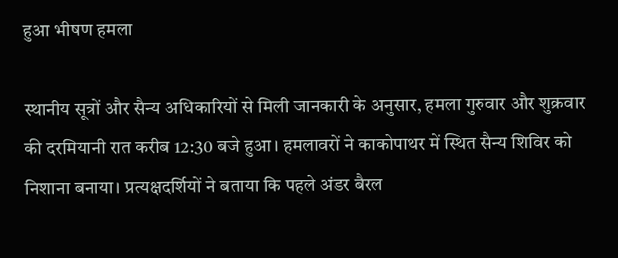हुआ भीषण हमला

स्थानीय सूत्रों और सैन्य अधिकारियों से मिली जानकारी के अनुसार, हमला गुरुवार और शुक्रवार की दरमियानी रात करीब 12:30 बजे हुआ। हमलावरों ने काकोपाथर में स्थित सैन्य शिविर को निशाना बनाया। प्रत्यक्षदर्शियों ने बताया कि पहले अंडर बैरल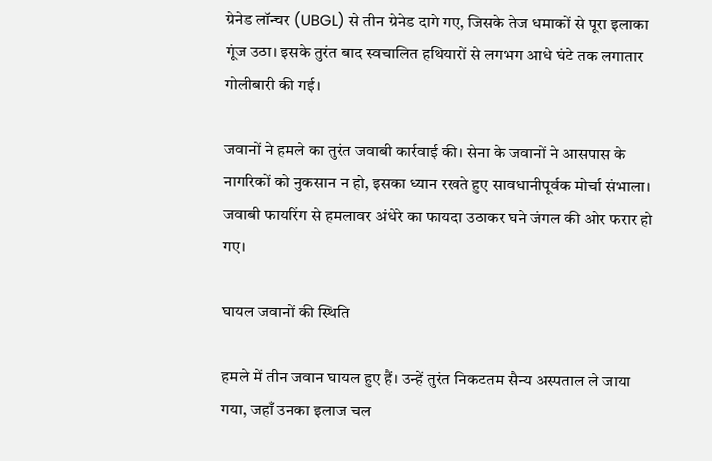ग्रेनेड लॉन्चर (UBGL) से तीन ग्रेनेड दागे गए, जिसके तेज धमाकों से पूरा इलाका गूंज उठा। इसके तुरंत बाद स्वचालित हथियारों से लगभग आधे घंटे तक लगातार गोलीबारी की गई।

जवानों ने हमले का तुरंत जवाबी कार्रवाई की। सेना के जवानों ने आसपास के नागरिकों को नुकसान न हो, इसका ध्यान रखते हुए सावधानीपूर्वक मोर्चा संभाला। जवाबी फायरिंग से हमलावर अंधेरे का फायदा उठाकर घने जंगल की ओर फरार हो गए।

घायल जवानों की स्थिति

हमले में तीन जवान घायल हुए हैं। उन्हें तुरंत निकटतम सैन्य अस्पताल ले जाया गया, जहाँ उनका इलाज चल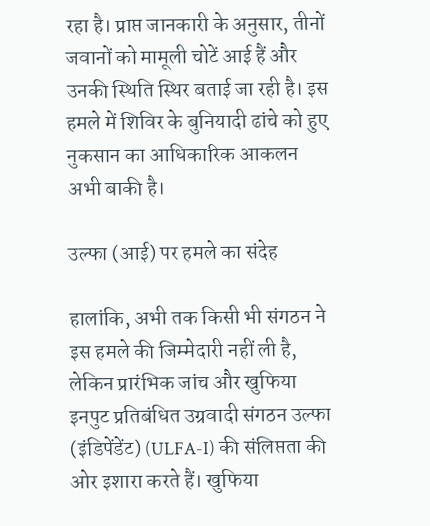रहा है। प्राप्त जानकारी के अनुसार, तीनों जवानों को मामूली चोटें आई हैं और उनकी स्थिति स्थिर बताई जा रही है। इस हमले में शिविर के बुनियादी ढांचे को हुए नुकसान का आधिकारिक आकलन अभी बाकी है।

उल्फा (आई) पर हमले का संदेह

हालांकि, अभी तक किसी भी संगठन ने इस हमले की जिम्मेदारी नहीं ली है, लेकिन प्रारंभिक जांच और खुफिया इनपुट प्रतिबंधित उग्रवादी संगठन उल्फा (इंडिपेंडेंट) (ULFA-I) की संलिप्तता की ओर इशारा करते हैं। खुफिया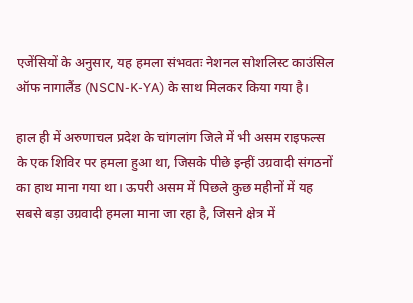एजेंसियों के अनुसार, यह हमला संभवतः नेशनल सोशलिस्ट काउंसिल ऑफ नागालैंड (NSCN-K-YA) के साथ मिलकर किया गया है।

हाल ही में अरुणाचल प्रदेश के चांगलांग जिले में भी असम राइफल्स के एक शिविर पर हमला हुआ था, जिसके पीछे इन्हीं उग्रवादी संगठनों का हाथ माना गया था। ऊपरी असम में पिछले कुछ महीनों में यह सबसे बड़ा उग्रवादी हमला माना जा रहा है, जिसने क्षेत्र में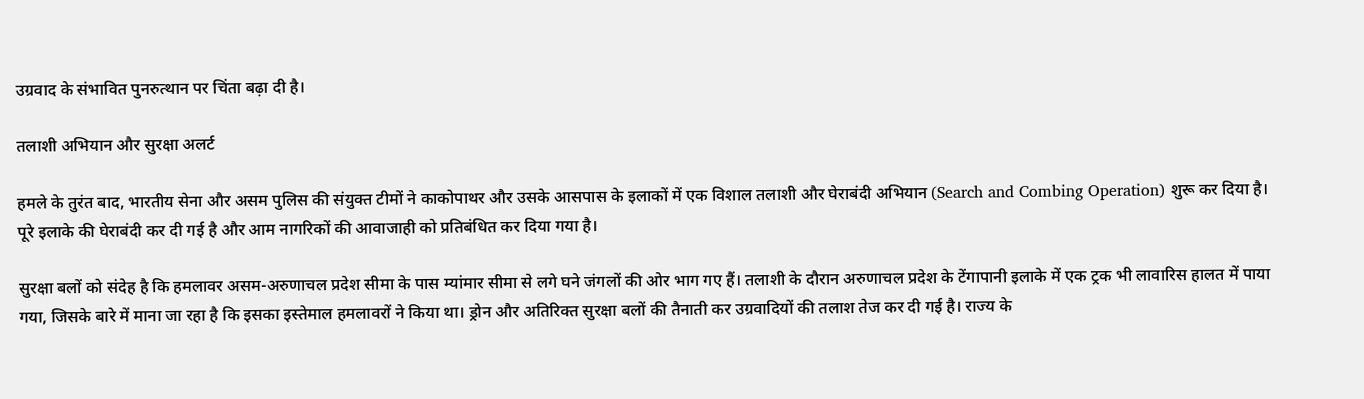उग्रवाद के संभावित पुनरुत्थान पर चिंता बढ़ा दी है।

तलाशी अभियान और सुरक्षा अलर्ट

हमले के तुरंत बाद, भारतीय सेना और असम पुलिस की संयुक्त टीमों ने काकोपाथर और उसके आसपास के इलाकों में एक विशाल तलाशी और घेराबंदी अभियान (Search and Combing Operation) शुरू कर दिया है। पूरे इलाके की घेराबंदी कर दी गई है और आम नागरिकों की आवाजाही को प्रतिबंधित कर दिया गया है।

सुरक्षा बलों को संदेह है कि हमलावर असम-अरुणाचल प्रदेश सीमा के पास म्यांमार सीमा से लगे घने जंगलों की ओर भाग गए हैं। तलाशी के दौरान अरुणाचल प्रदेश के टेंगापानी इलाके में एक ट्रक भी लावारिस हालत में पाया गया, जिसके बारे में माना जा रहा है कि इसका इस्तेमाल हमलावरों ने किया था। ड्रोन और अतिरिक्त सुरक्षा बलों की तैनाती कर उग्रवादियों की तलाश तेज कर दी गई है। राज्य के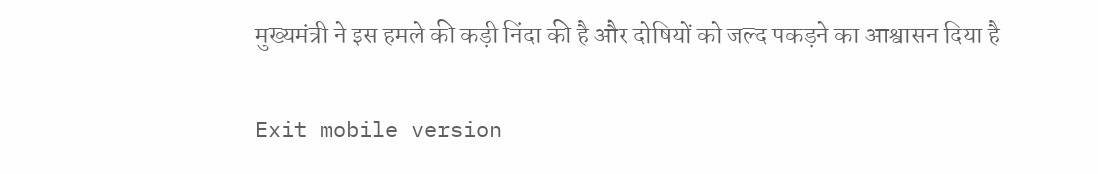मुख्यमंत्री ने इस हमले की कड़ी निंदा की है और दोषियों को जल्द पकड़ने का आश्वासन दिया है

Exit mobile version